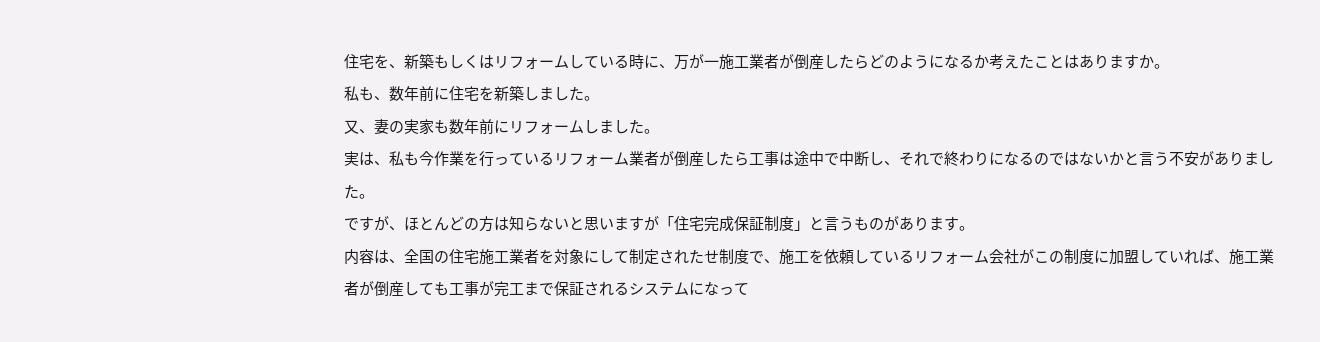住宅を、新築もしくはリフォームしている時に、万が一施工業者が倒産したらどのようになるか考えたことはありますか。
私も、数年前に住宅を新築しました。
又、妻の実家も数年前にリフォームしました。
実は、私も今作業を行っているリフォーム業者が倒産したら工事は途中で中断し、それで終わりになるのではないかと言う不安がありました。
ですが、ほとんどの方は知らないと思いますが「住宅完成保証制度」と言うものがあります。
内容は、全国の住宅施工業者を対象にして制定されたせ制度で、施工を依頼しているリフォーム会社がこの制度に加盟していれば、施工業者が倒産しても工事が完工まで保証されるシステムになって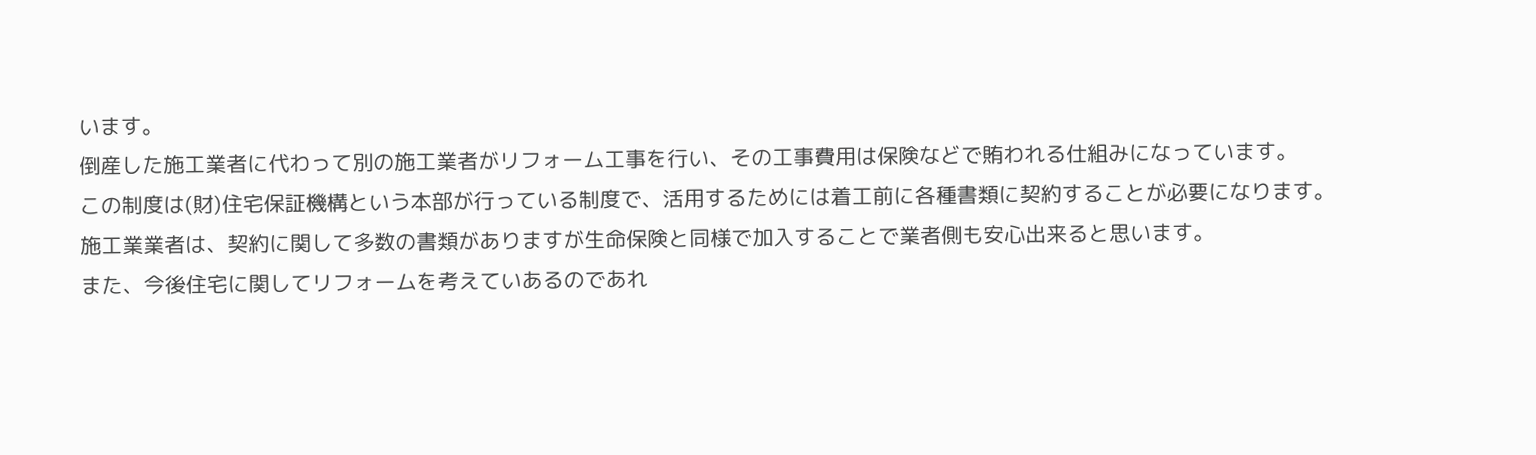います。
倒産した施工業者に代わって別の施工業者がリフォーム工事を行い、その工事費用は保険などで賄われる仕組みになっています。
この制度は(財)住宅保証機構という本部が行っている制度で、活用するためには着工前に各種書類に契約することが必要になります。
施工業業者は、契約に関して多数の書類がありますが生命保険と同様で加入することで業者側も安心出来ると思います。
また、今後住宅に関してリフォームを考えていあるのであれ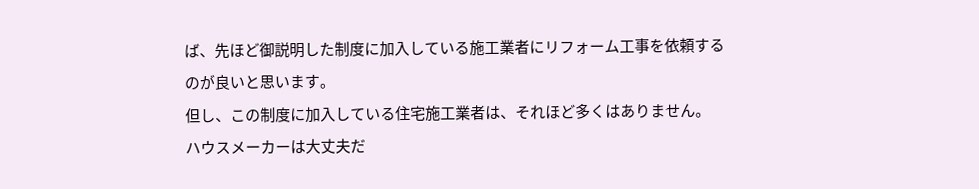ば、先ほど御説明した制度に加入している施工業者にリフォーム工事を依頼するのが良いと思います。
但し、この制度に加入している住宅施工業者は、それほど多くはありません。
ハウスメーカーは大丈夫だ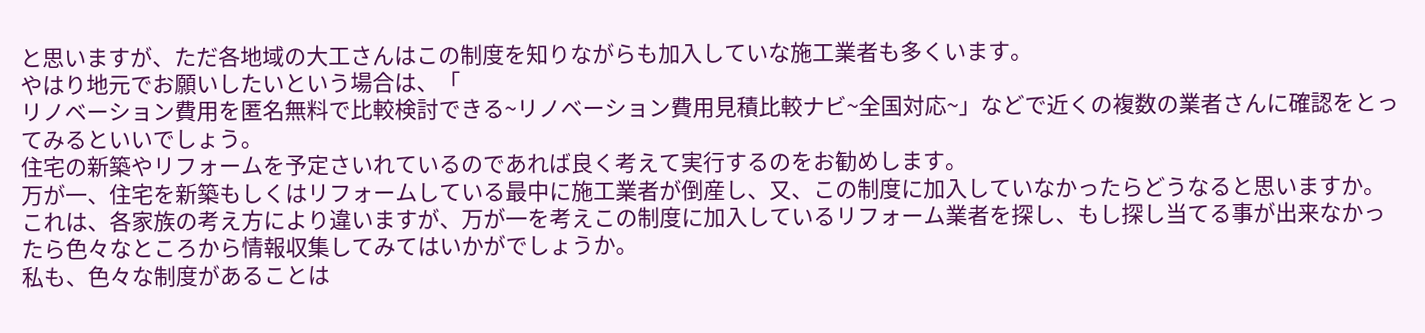と思いますが、ただ各地域の大工さんはこの制度を知りながらも加入していな施工業者も多くいます。
やはり地元でお願いしたいという場合は、「
リノベーション費用を匿名無料で比較検討できる~リノベーション費用見積比較ナビ~全国対応~」などで近くの複数の業者さんに確認をとってみるといいでしょう。
住宅の新築やリフォームを予定さいれているのであれば良く考えて実行するのをお勧めします。
万が一、住宅を新築もしくはリフォームしている最中に施工業者が倒産し、又、この制度に加入していなかったらどうなると思いますか。
これは、各家族の考え方により違いますが、万が一を考えこの制度に加入しているリフォーム業者を探し、もし探し当てる事が出来なかったら色々なところから情報収集してみてはいかがでしょうか。
私も、色々な制度があることは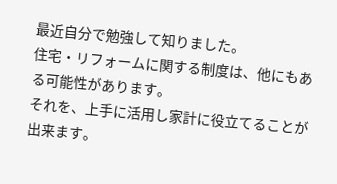最近自分で勉強して知りました。
住宅・リフォームに関する制度は、他にもある可能性があります。
それを、上手に活用し家計に役立てることが出来ます。